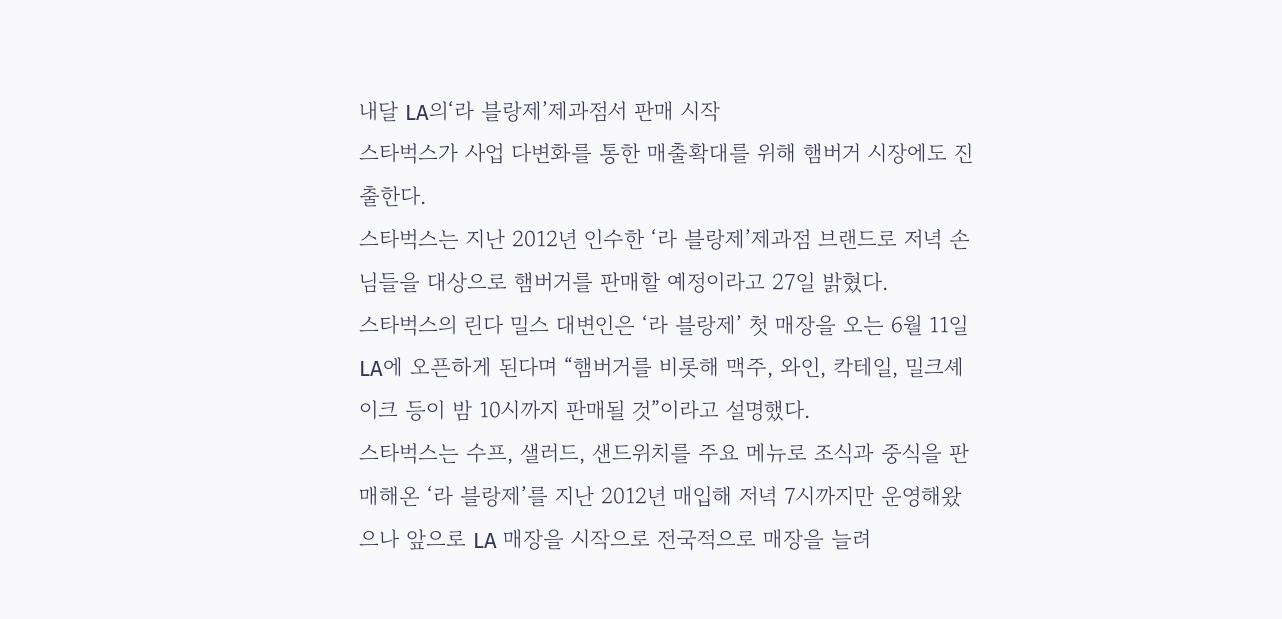내달 LA의‘라 블랑제’제과점서 판매 시작
스타벅스가 사업 다변화를 통한 매출확대를 위해 햄버거 시장에도 진출한다.
스타벅스는 지난 2012년 인수한 ‘라 블랑제’제과점 브랜드로 저녁 손님들을 대상으로 햄버거를 판매할 예정이라고 27일 밝혔다.
스타벅스의 린다 밀스 대변인은 ‘라 블랑제’ 첫 매장을 오는 6월 11일 LA에 오픈하게 된다며 “햄버거를 비롯해 맥주, 와인, 칵테일, 밀크셰이크 등이 밤 10시까지 판매될 것”이라고 설명했다.
스타벅스는 수프, 샐러드, 샌드위치를 주요 메뉴로 조식과 중식을 판매해온 ‘라 블랑제’를 지난 2012년 매입해 저녁 7시까지만 운영해왔으나 앞으로 LA 매장을 시작으로 전국적으로 매장을 늘려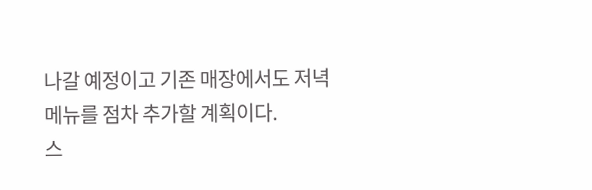나갈 예정이고 기존 매장에서도 저녁 메뉴를 점차 추가할 계획이다.
스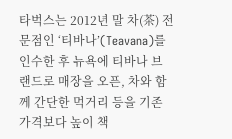타벅스는 2012년 말 차(茶) 전문점인 ‘티바나’(Teavana)를 인수한 후 뉴욕에 티바나 브랜드로 매장을 오픈, 차와 함께 간단한 먹거리 등을 기존 가격보다 높이 책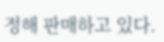정해 판매하고 있다.